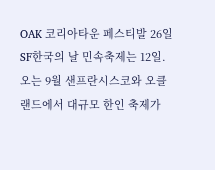OAK 코리아타운 페스티발 26일
SF한국의 날 민속축제는 12일.
오는 9월 샌프란시스코와 오클랜드에서 대규모 한인 축제가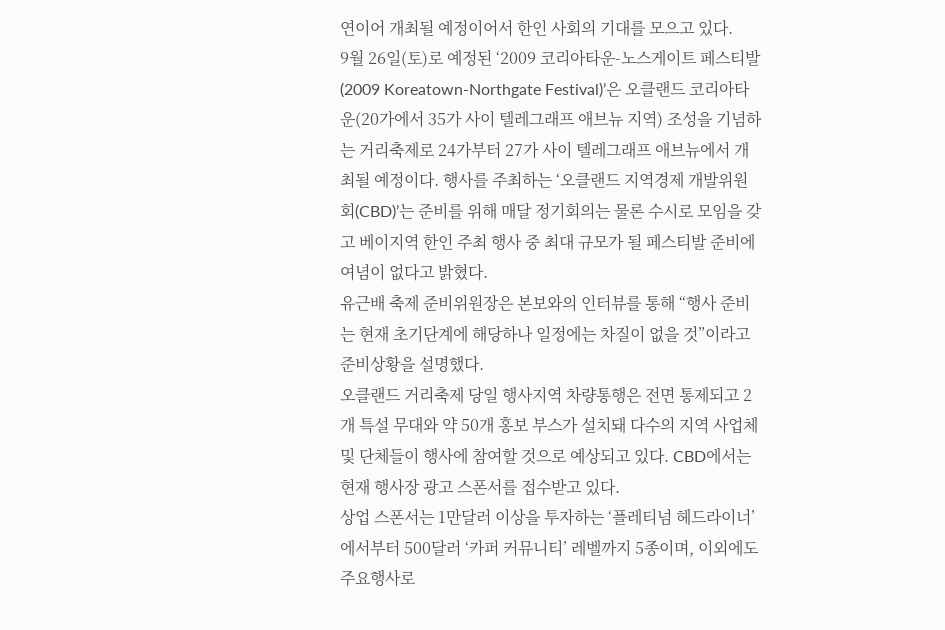연이어 개최될 예정이어서 한인 사회의 기대를 모으고 있다.
9월 26일(토)로 예정된 ‘2009 코리아타운-노스게이트 페스티발(2009 Koreatown-Northgate Festival)’은 오클랜드 코리아타운(20가에서 35가 사이 텔레그래프 애브뉴 지역) 조성을 기념하는 거리축제로 24가부터 27가 사이 텔레그래프 애브뉴에서 개최될 예정이다. 행사를 주최하는 ‘오클랜드 지역경제 개발위원회(CBD)’는 준비를 위해 매달 정기회의는 물론 수시로 모임을 갖고 베이지역 한인 주최 행사 중 최대 규모가 될 페스티발 준비에 여념이 없다고 밝혔다.
유근배 축제 준비위원장은 본보와의 인터뷰를 통해 “행사 준비는 현재 초기단계에 해당하나 일정에는 차질이 없을 것”이라고 준비상황을 설명했다.
오클랜드 거리축제 당일 행사지역 차량통행은 전면 통제되고 2개 특설 무대와 약 50개 홍보 부스가 설치돼 다수의 지역 사업체 및 단체들이 행사에 참여할 것으로 예상되고 있다. CBD에서는 현재 행사장 광고 스폰서를 접수받고 있다.
상업 스폰서는 1만달러 이상을 투자하는 ‘플레티넘 헤드라이너’에서부터 500달러 ‘카퍼 커뮤니티’ 레벨까지 5종이며, 이외에도 주요행사로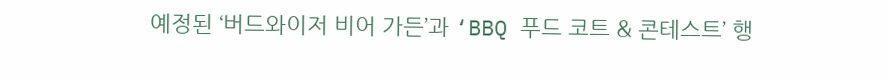예정된 ‘버드와이저 비어 가든’과 ‘BBQ 푸드 코트 & 콘테스트’ 행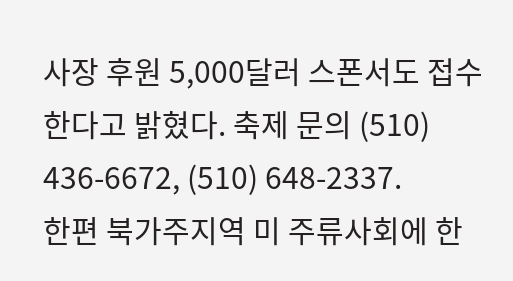사장 후원 5,000달러 스폰서도 접수한다고 밝혔다. 축제 문의 (510) 436-6672, (510) 648-2337.
한편 북가주지역 미 주류사회에 한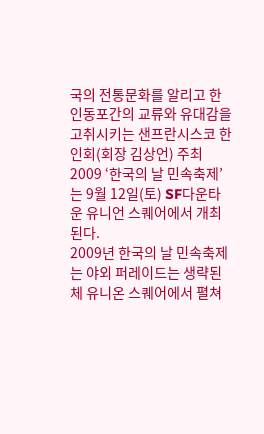국의 전통문화를 알리고 한인동포간의 교류와 유대감을 고취시키는 샌프란시스코 한인회(회장 김상언) 주최 2009 ‘한국의 날 민속축제’는 9월 12일(토) SF다운타운 유니언 스퀘어에서 개최된다.
2009년 한국의 날 민속축제는 야외 퍼레이드는 생략된체 유니온 스퀘어에서 펼쳐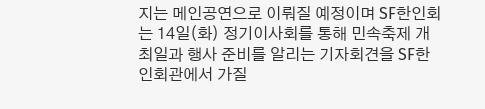지는 메인공연으로 이뤄질 예정이며 SF한인회는 14일(화) 정기이사회를 통해 민속축제 개최일과 행사 준비를 알리는 기자회견을 SF한인회관에서 가질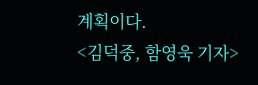계획이다.
<김덕중, 함영욱 기자>